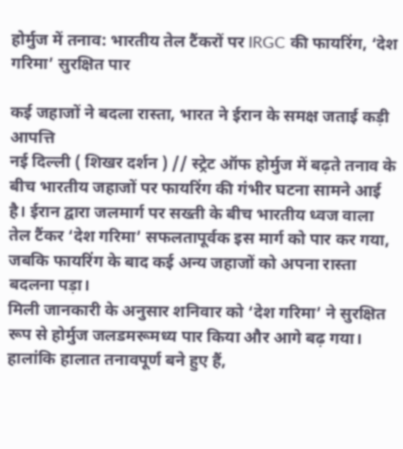होर्मुज में तनाव: भारतीय तेल टैंकरों पर IRGC की फायरिंग, ‘देश गरिमा’ सुरक्षित पार

कई जहाजों ने बदला रास्ता, भारत ने ईरान के समक्ष जताई कड़ी आपत्ति
नई दिल्ली ( शिखर दर्शन ) // स्ट्रेट ऑफ होर्मुज में बढ़ते तनाव के बीच भारतीय जहाजों पर फायरिंग की गंभीर घटना सामने आई है। ईरान द्वारा जलमार्ग पर सख्ती के बीच भारतीय ध्वज वाला तेल टैंकर ‘देश गरिमा’ सफलतापूर्वक इस मार्ग को पार कर गया, जबकि फायरिंग के बाद कई अन्य जहाजों को अपना रास्ता बदलना पड़ा।
मिली जानकारी के अनुसार शनिवार को ‘देश गरिमा’ ने सुरक्षित रूप से होर्मुज जलडमरूमध्य पार किया और आगे बढ़ गया। हालांकि हालात तनावपूर्ण बने हुए हैं,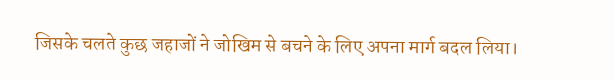जिसके चलते कुछ जहाजों ने जोखिम से बचने के लिए अपना मार्ग बदल लिया।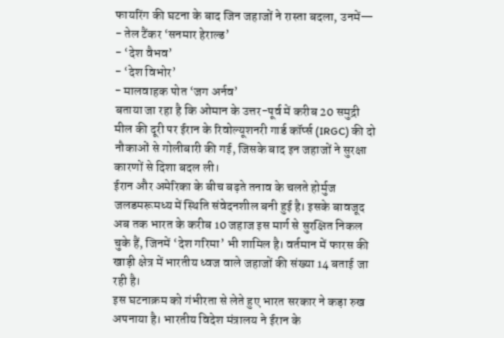फायरिंग की घटना के बाद जिन जहाजों ने रास्ता बदला, उनमें—
- तेल टैंकर ‘सनमार हेराल्ड’
- ‘देश वैभव’
- ‘देश विभोर’
- मालवाहक पोत ‘जग अर्नव’
बताया जा रहा है कि ओमान के उत्तर-पूर्व में करीब 20 समुद्री मील की दूरी पर ईरान के रिवोल्यूशनरी गार्ड कॉर्प्स (IRGC) की दो नौकाओं से गोलीबारी की गई, जिसके बाद इन जहाजों ने सुरक्षा कारणों से दिशा बदल ली।
ईरान और अमेरिका के बीच बढ़ते तनाव के चलते होर्मुज जलडमरूमध्य में स्थिति संवेदनशील बनी हुई है। इसके बावजूद अब तक भारत के करीब 10 जहाज इस मार्ग से सुरक्षित निकल चुके हैं, जिनमें ‘देश गरिमा’ भी शामिल है। वर्तमान में फारस की खाड़ी क्षेत्र में भारतीय ध्वज वाले जहाजों की संख्या 14 बताई जा रही है।
इस घटनाक्रम को गंभीरता से लेते हुए भारत सरकार ने कड़ा रुख अपनाया है। भारतीय विदेश मंत्रालय ने ईरान के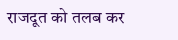राजदूत को तलब कर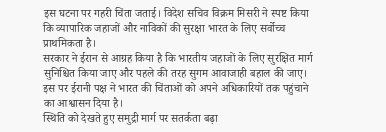इस घटना पर गहरी चिंता जताई। विदेश सचिव विक्रम मिसरी ने स्पष्ट किया कि व्यापारिक जहाजों और नाविकों की सुरक्षा भारत के लिए सर्वोच्च प्राथमिकता है।
सरकार ने ईरान से आग्रह किया है कि भारतीय जहाजों के लिए सुरक्षित मार्ग सुनिश्चित किया जाए और पहले की तरह सुगम आवाजाही बहाल की जाए। इस पर ईरानी पक्ष ने भारत की चिंताओं को अपने अधिकारियों तक पहुंचाने का आश्वासन दिया है।
स्थिति को देखते हुए समुद्री मार्ग पर सतर्कता बढ़ा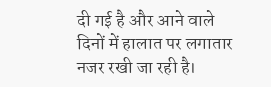दी गई है और आने वाले दिनों में हालात पर लगातार नजर रखी जा रही है।